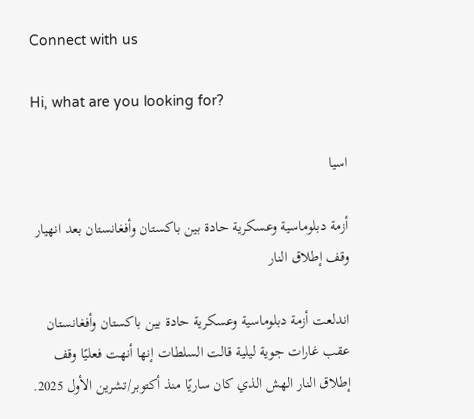Connect with us

Hi, what are you looking for?

اسيا

أزمة دبلوماسية وعسكرية حادة بين باكستان وأفغانستان بعد انهيار وقف إطلاق النار

اندلعت أزمة دبلوماسية وعسكرية حادة بين باكستان وأفغانستان عقب غارات جوية ليلية قالت السلطات إنها أنهت فعليًا وقف إطلاق النار الهش الذي كان ساريًا منذ أكتوبر/تشرين الأول 2025.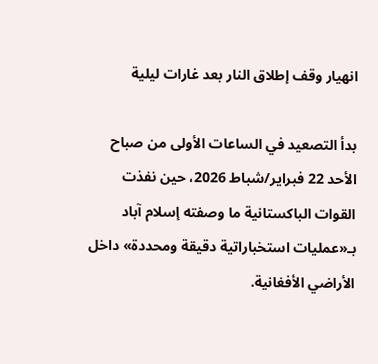انهيار وقف إطلاق النار بعد غارات ليلية

بدأ التصعيد في الساعات الأولى من صباح الأحد 22 فبراير/شباط 2026، حين نفذت القوات الباكستانية ما وصفته إسلام آباد بـ«عمليات استخباراتية دقيقة ومحددة» داخل الأراضي الأفغانية.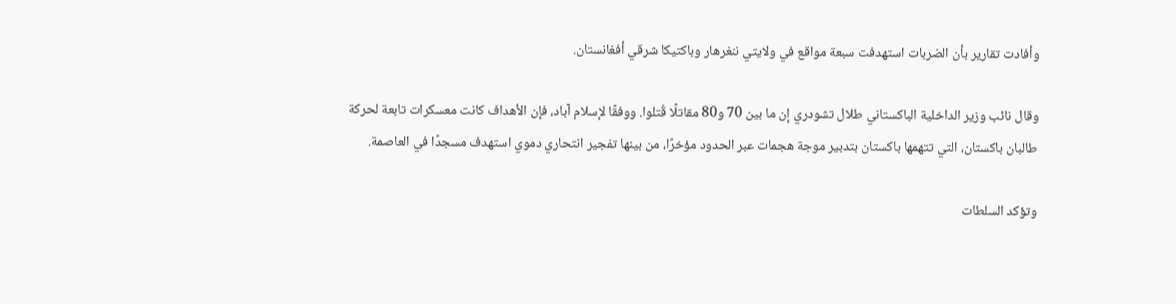وأفادت تقارير بأن الضربات استهدفت سبعة مواقع في ولايتي ننغرهار وباكتيكا شرقي أفغانستان.

وقال نائب وزير الداخلية الباكستاني طلال تشودري إن ما بين 70 و80 مقاتلًا قُتلوا. ووفقًا لإسلام آباد، فإن الأهداف كانت معسكرات تابعة لحركة طالبان باكستان، التي تتهمها باكستان بتدبير موجة هجمات عبر الحدود مؤخرًا، من بينها تفجير انتحاري دموي استهدف مسجدًا في العاصمة.

وتؤكد السلطات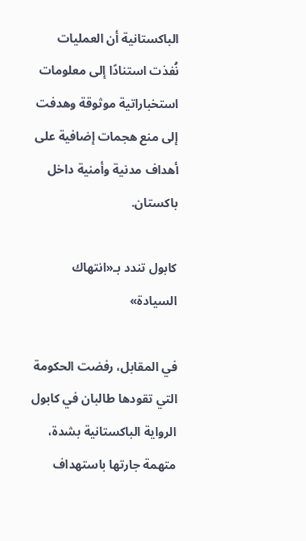الباكستانية أن العمليات نُفذت استنادًا إلى معلومات استخباراتية موثوقة وهدفت إلى منع هجمات إضافية على أهداف مدنية وأمنية داخل باكستان.

كابول تندد بـ«انتهاك السيادة»

في المقابل، رفضت الحكومة التي تقودها طالبان في كابول الرواية الباكستانية بشدة، متهمة جارتها باستهداف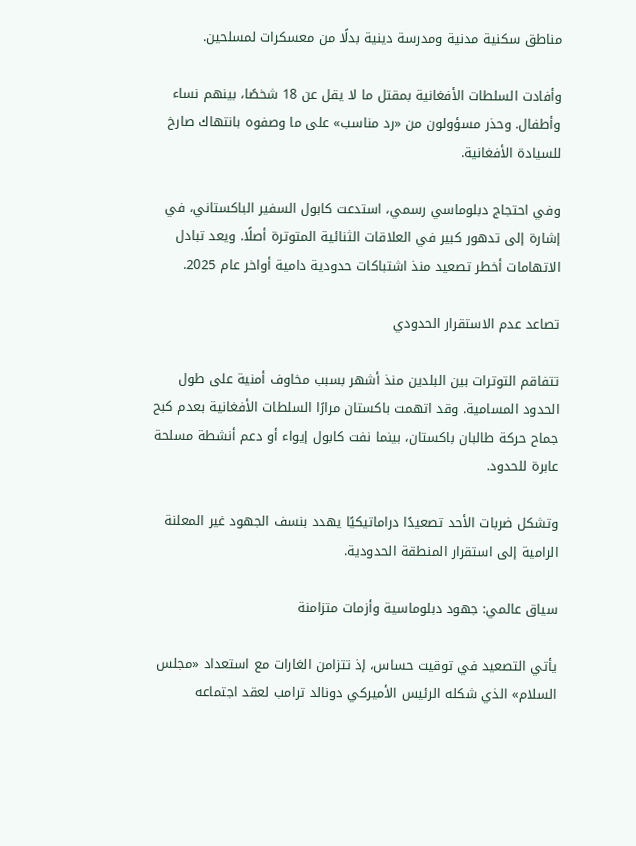مناطق سكنية مدنية ومدرسة دينية بدلًا من معسكرات لمسلحين.

وأفادت السلطات الأفغانية بمقتل ما لا يقل عن 18 شخصًا، بينهم نساء وأطفال. وحذر مسؤولون من «رد مناسب» على ما وصفوه بانتهاك صارخ للسيادة الأفغانية.

وفي احتجاج دبلوماسي رسمي، استدعت كابول السفير الباكستاني، في إشارة إلى تدهور كبير في العلاقات الثنائية المتوترة أصلًا. ويعد تبادل الاتهامات أخطر تصعيد منذ اشتباكات حدودية دامية أواخر عام 2025.

تصاعد عدم الاستقرار الحدودي

تتفاقم التوترات بين البلدين منذ أشهر بسبب مخاوف أمنية على طول الحدود المسامية. وقد اتهمت باكستان مرارًا السلطات الأفغانية بعدم كبح جماح حركة طالبان باكستان، بينما نفت كابول إيواء أو دعم أنشطة مسلحة عابرة للحدود.

وتشكل ضربات الأحد تصعيدًا دراماتيكيًا يهدد بنسف الجهود غير المعلنة الرامية إلى استقرار المنطقة الحدودية.

سياق عالمي: جهود دبلوماسية وأزمات متزامنة

يأتي التصعيد في توقيت حساس، إذ تتزامن الغارات مع استعداد «مجلس السلام» الذي شكله الرئيس الأميركي دونالد ترامب لعقد اجتماعه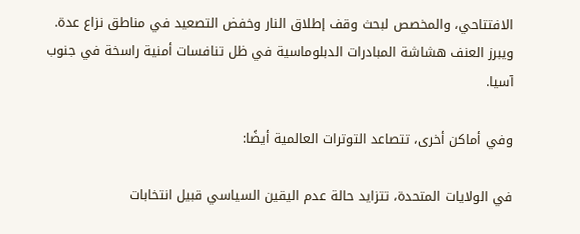الافتتاحي، والمخصص لبحث وقف إطلاق النار وخفض التصعيد في مناطق نزاع عدة. ويبرز العنف هشاشة المبادرات الدبلوماسية في ظل تنافسات أمنية راسخة في جنوب آسيا.

وفي أماكن أخرى، تتصاعد التوترات العالمية أيضًا:

في الولايات المتحدة، تتزايد حالة عدم اليقين السياسي قبيل انتخابات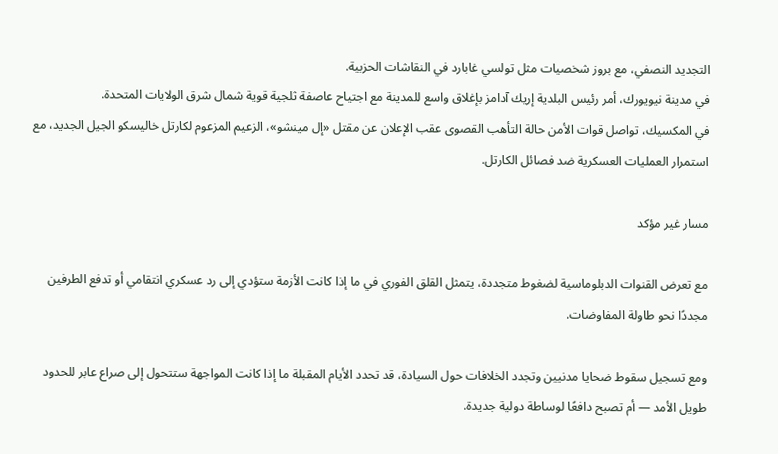التجديد النصفي، مع بروز شخصيات مثل تولسي غابارد في النقاشات الحزبية.
في مدينة نيويورك، أمر رئيس البلدية إريك آدامز بإغلاق واسع للمدينة مع اجتياح عاصفة ثلجية قوية شمال شرق الولايات المتحدة.
في المكسيك، تواصل قوات الأمن حالة التأهب القصوى عقب الإعلان عن مقتل «إل مينشو»، الزعيم المزعوم لكارتل خاليسكو الجيل الجديد، مع استمرار العمليات العسكرية ضد فصائل الكارتل.

مسار غير مؤكد

مع تعرض القنوات الدبلوماسية لضغوط متجددة، يتمثل القلق الفوري في ما إذا كانت الأزمة ستؤدي إلى رد عسكري انتقامي أو تدفع الطرفين مجددًا نحو طاولة المفاوضات.

ومع تسجيل سقوط ضحايا مدنيين وتجدد الخلافات حول السيادة، قد تحدد الأيام المقبلة ما إذا كانت المواجهة ستتحول إلى صراع عابر للحدود طويل الأمد — أم تصبح دافعًا لوساطة دولية جديدة.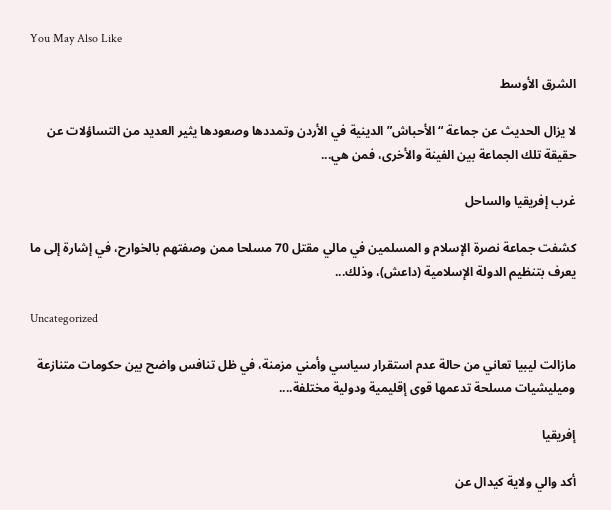You May Also Like

الشرق الأوسط

لا يزال الحديث عن جماعة “الأحباش” الدينية في الأردن وتمددها وصعودها يثير العديد من التساؤلات عن حقيقة تلك الجماعة بين الفينة والأخرى، فمن هي...

غرب إفريقيا والساحل

كشفت جماعة نصرة الإسلام و المسلمين في مالي مقتل 70 مسلحا ممن وصفتهم بالخوارح، في إشارة إلى ما يعرف بتنظيم الدولة الإسلامية (داعش)، وذلك...

Uncategorized

مازالت ليبيا تعاني من حالة عدم استقرار سياسي وأمني مزمنة، في ظل تنافس واضح بين حكومات متنازعة وميليشيات مسلحة تدعمها قوى إقليمية ودولية مختلفة....

إفريقيا

أكد والي ولاية كيدال عن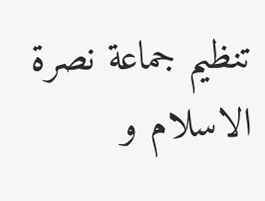تنظيم جماعة نصرة الاسلام و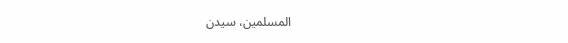المسلمين، سيدن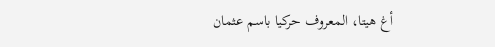أغ هيتا، المعروف حركيا باسم عثمان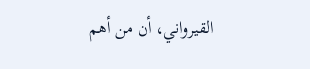القيرواني، أن من أهم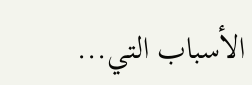الأسباب التي...